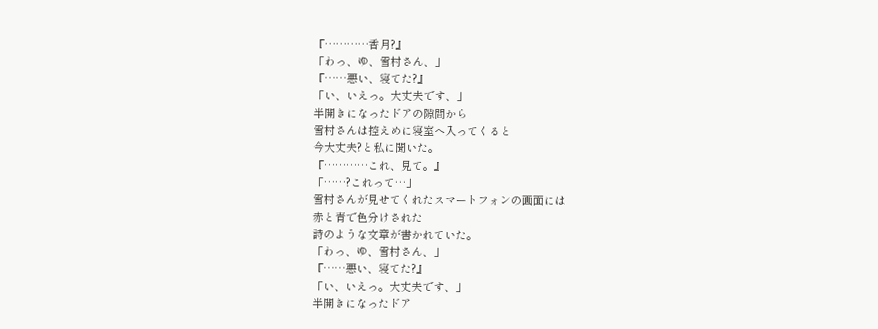『…………香月?』
「わっ、ゆ、雪村さん、」
『……悪い、寝てた?』
「い、いえっ。大丈夫です、」
半開きになったドアの隙間から
雪村さんは控えめに寝室へ入ってくると
今大丈夫?と私に聞いた。
『…………これ、見て。』
「……?これって…」
雪村さんが見せてくれたスマートフォンの画面には
赤と青で色分けされた
詩のような文章が書かれていた。
「わっ、ゆ、雪村さん、」
『……悪い、寝てた?』
「い、いえっ。大丈夫です、」
半開きになったドア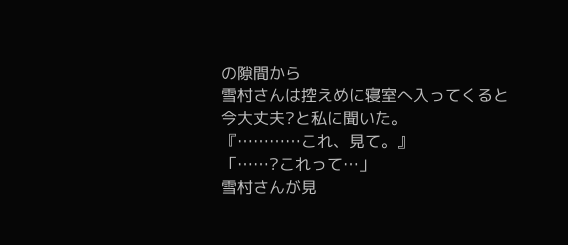の隙間から
雪村さんは控えめに寝室へ入ってくると
今大丈夫?と私に聞いた。
『…………これ、見て。』
「……?これって…」
雪村さんが見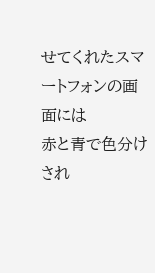せてくれたスマートフォンの画面には
赤と青で色分けされ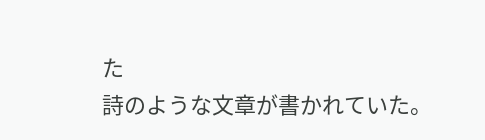た
詩のような文章が書かれていた。